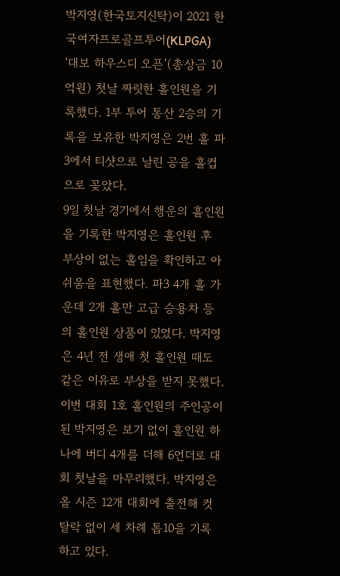박지영(한국토지신탁)이 2021 한국여자프로골프투어(KLPGA) ‘대보 하우스디 오픈’(총상금 10억원) 첫날 짜릿한 홀인원을 기록했다. 1부 투어 통산 2승의 기록을 보유한 박지영은 2번 홀 파3에서 티샷으로 날린 공을 홀컵으로 꽂았다.
9일 첫날 경기에서 행운의 홀인원을 기록한 박지영은 홀인원 후 부상이 없는 홀임을 확인하고 아쉬움을 표현했다. 파3 4개 홀 가운데 2개 홀만 고급 승용차 등의 홀인원 상품이 있었다. 박지영은 4년 전 생애 첫 홀인원 때도 같은 이유로 부상을 받지 못했다.
이번 대회 1호 홀인원의 주인공이 된 박지영은 보기 없이 홀인원 하나에 버디 4개를 더해 6언더로 대회 첫날을 마무리했다. 박지영은 올 시즌 12개 대회에 출전해 컷탈락 없이 세 차례 톱10을 기록하고 있다.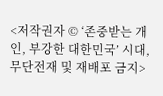<저작권자 © ‘존중받는 개인, 부강한 대한민국’ 시대, 무단전재 및 재배포 금지>